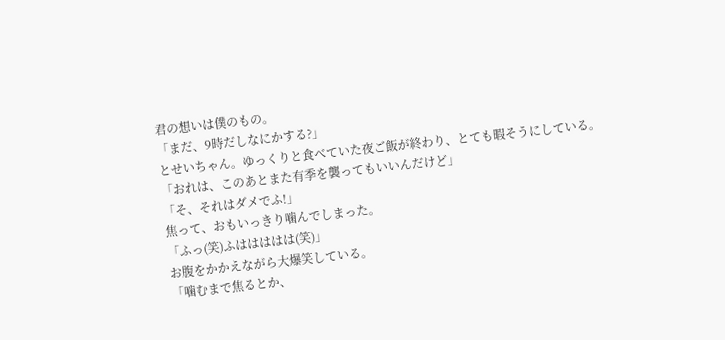君の想いは僕のもの。
「まだ、9時だしなにかする?」
とせいちゃん。ゆっくりと食べていた夜ご飯が終わり、とても暇そうにしている。
「おれは、このあとまた有季を襲ってもいいんだけど」
「そ、それはダメでふ!」
焦って、おもいっきり噛んでしまった。
「ふっ(笑)ふははははは(笑)」
お腹をかかえながら大爆笑している。
「噛むまで焦るとか、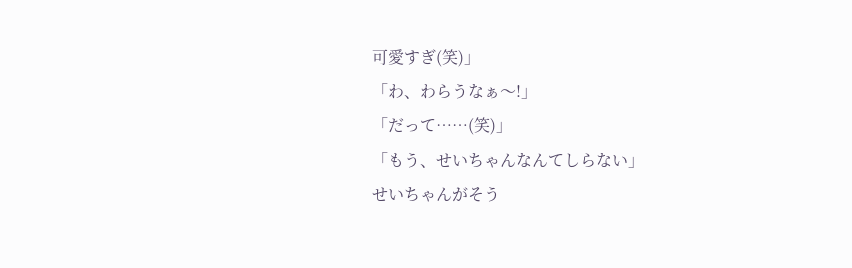可愛すぎ(笑)」
「わ、わらうなぁ〜!」
「だって……(笑)」
「もう、せいちゃんなんてしらない」
せいちゃんがそう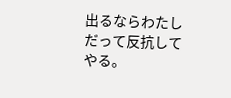出るならわたしだって反抗してやる。